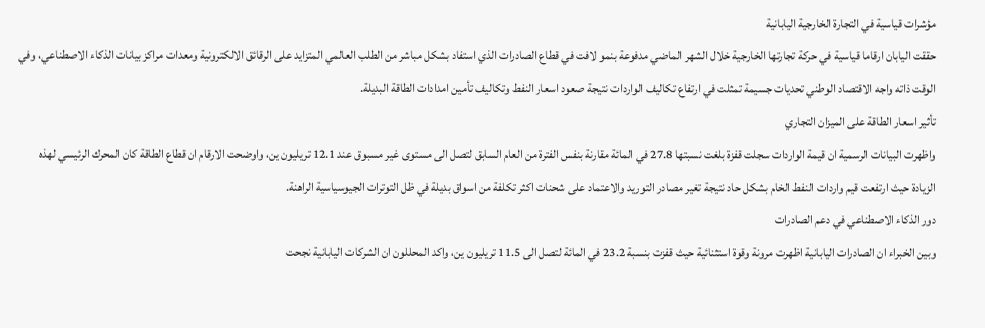مؤشرات قياسية في التجارة الخارجية اليابانية
حققت اليابان ارقاما قياسية في حركة تجارتها الخارجية خلال الشهر الماضي مدفوعة بنمو لافت في قطاع الصادرات الذي استفاد بشكل مباشر من الطلب العالمي المتزايد على الرقائق الالكترونية ومعدات مراكز بيانات الذكاء الاصطناعي، وفي الوقت ذاته واجه الاقتصاد الوطني تحديات جسيمة تمثلت في ارتفاع تكاليف الواردات نتيجة صعود اسعار النفط وتكاليف تأمين امدادات الطاقة البديلة.
تأثير اسعار الطاقة على الميزان التجاري
واظهرت البيانات الرسمية ان قيمة الواردات سجلت قفزة بلغت نسبتها 27.8 في المائة مقارنة بنفس الفترة من العام السابق لتصل الى مستوى غير مسبوق عند 12.1 تريليون ين، واوضحت الارقام ان قطاع الطاقة كان المحرك الرئيسي لهذه الزيادة حيث ارتفعت قيم واردات النفط الخام بشكل حاد نتيجة تغير مصادر التوريد والاعتماد على شحنات اكثر تكلفة من اسواق بديلة في ظل التوترات الجيوسياسية الراهنة.
دور الذكاء الاصطناعي في دعم الصادرات
وبين الخبراء ان الصادرات اليابانية اظهرت مرونة وقوة استثنائية حيث قفزت بنسبة 23.2 في المائة لتصل الى 11.5 تريليون ين، واكد المحللون ان الشركات اليابانية نجحت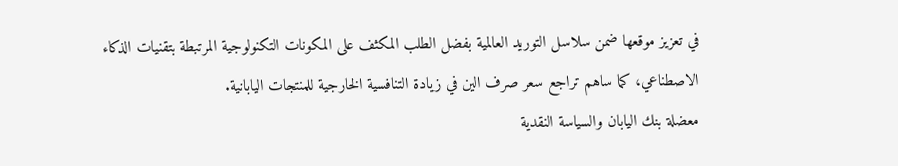في تعزيز موقعها ضمن سلاسل التوريد العالمية بفضل الطلب المكثف على المكونات التكنولوجية المرتبطة بتقنيات الذكاء الاصطناعي، كما ساهم تراجع سعر صرف الين في زيادة التنافسية الخارجية للمنتجات اليابانية.
معضلة بنك اليابان والسياسة النقدية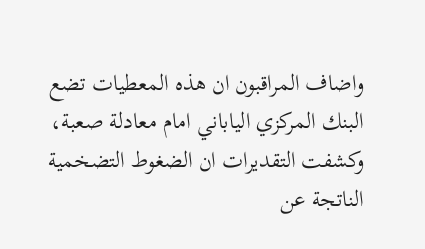واضاف المراقبون ان هذه المعطيات تضع البنك المركزي الياباني امام معادلة صعبة، وكشفت التقديرات ان الضغوط التضخمية الناتجة عن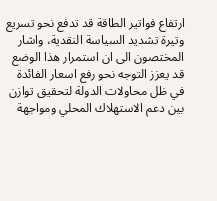ارتفاع فواتير الطاقة قد تدفع نحو تسريع وتيرة تشديد السياسة النقدية، واشار المختصون الى ان استمرار هذا الوضع قد يعزز التوجه نحو رفع اسعار الفائدة في ظل محاولات الدولة لتحقيق توازن بين دعم الاستهلاك المحلي ومواجهة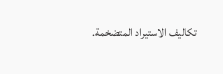تكاليف الاستيراد المتضخمة.